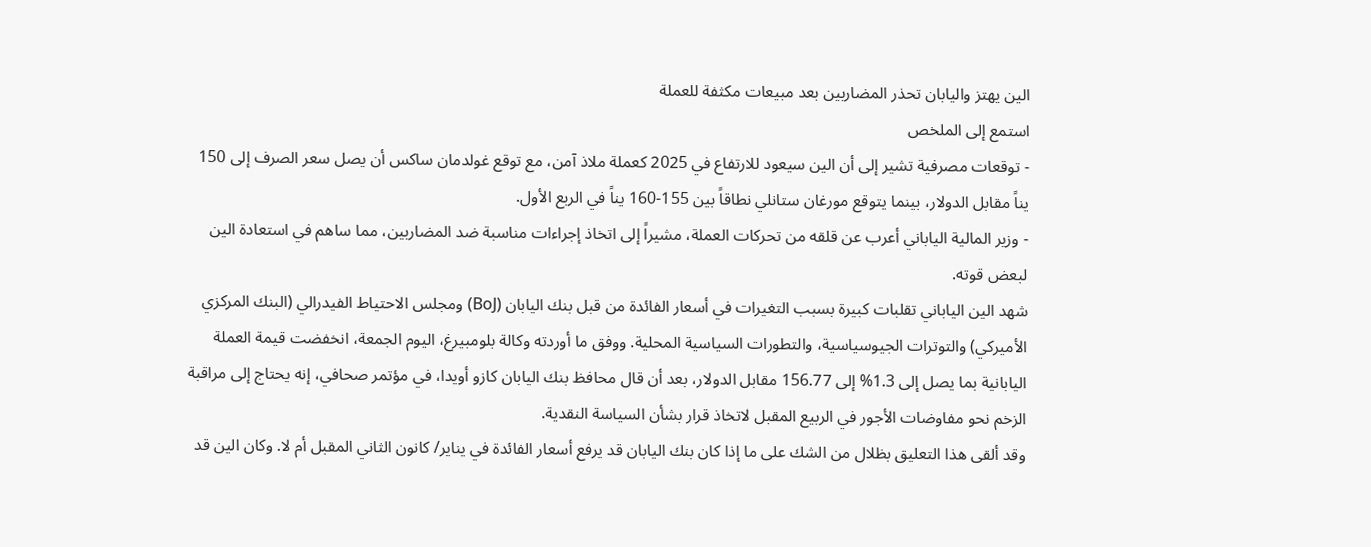الين يهتز واليابان تحذر المضاربين بعد مبيعات مكثفة للعملة
استمع إلى الملخص
- توقعات مصرفية تشير إلى أن الين سيعود للارتفاع في 2025 كعملة ملاذ آمن، مع توقع غولدمان ساكس أن يصل سعر الصرف إلى 150 يناً مقابل الدولار، بينما يتوقع مورغان ستانلي نطاقاً بين 155-160 يناً في الربع الأول.
- وزير المالية الياباني أعرب عن قلقه من تحركات العملة، مشيراً إلى اتخاذ إجراءات مناسبة ضد المضاربين، مما ساهم في استعادة الين لبعض قوته.
شهد الين الياباني تقلبات كبيرة بسبب التغيرات في أسعار الفائدة من قبل بنك اليابان (BoJ) ومجلس الاحتياط الفيدرالي (البنك المركزي الأميركي) والتوترات الجيوسياسية، والتطورات السياسية المحلية. ووفق ما أوردته وكالة بلومبيرغ، اليوم الجمعة، انخفضت قيمة العملة اليابانية بما يصل إلى 1.3% إلى 156.77 مقابل الدولار، بعد أن قال محافظ بنك اليابان كازو أويدا، في مؤتمر صحافي، إنه يحتاج إلى مراقبة الزخم نحو مفاوضات الأجور في الربيع المقبل لاتخاذ قرار بشأن السياسة النقدية.
وقد ألقى هذا التعليق بظلال من الشك على ما إذا كان بنك اليابان قد يرفع أسعار الفائدة في يناير/ كانون الثاني المقبل أم لا. وكان الين قد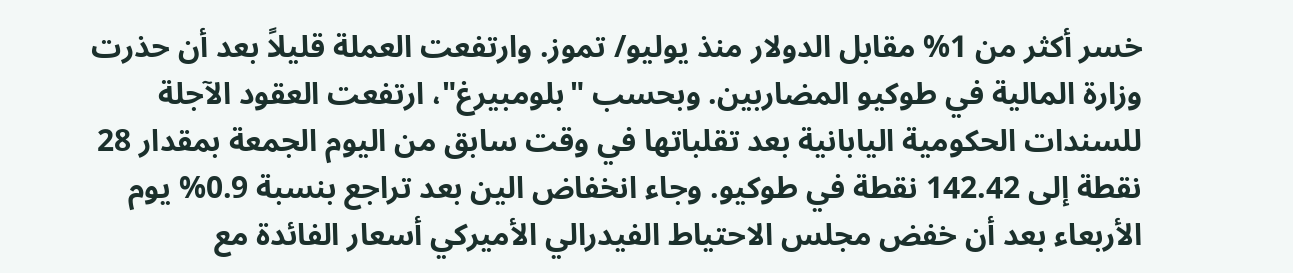خسر أكثر من 1% مقابل الدولار منذ يوليو/ تموز. وارتفعت العملة قليلاً بعد أن حذرت وزارة المالية في طوكيو المضاربين. وبحسب "بلومبيرغ"، ارتفعت العقود الآجلة للسندات الحكومية اليابانية بعد تقلباتها في وقت سابق من اليوم الجمعة بمقدار 28 نقطة إلى 142.42 نقطة في طوكيو. وجاء انخفاض الين بعد تراجع بنسبة 0.9% يوم الأربعاء بعد أن خفض مجلس الاحتياط الفيدرالي الأميركي أسعار الفائدة مع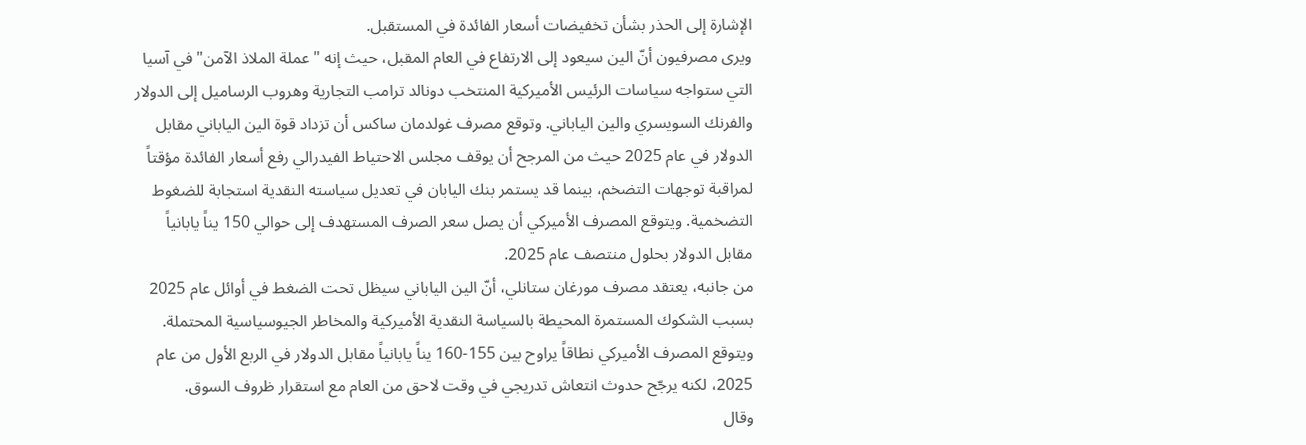الإشارة إلى الحذر بشأن تخفيضات أسعار الفائدة في المستقبل.
ويرى مصرفيون أنّ الين سيعود إلى الارتفاع في العام المقبل، حيث إنه "عملة الملاذ الآمن" في آسيا التي ستواجه سياسات الرئيس الأميركية المنتخب دونالد ترامب التجارية وهروب الرساميل إلى الدولار والفرنك السويسري والين الياباني. وتوقع مصرف غولدمان ساكس أن تزداد قوة الين الياباني مقابل الدولار في عام 2025 حيث من المرجح أن يوقف مجلس الاحتياط الفيدرالي رفع أسعار الفائدة مؤقتاً لمراقبة توجهات التضخم، بينما قد يستمر بنك اليابان في تعديل سياسته النقدية استجابة للضغوط التضخمية. ويتوقع المصرف الأميركي أن يصل سعر الصرف المستهدف إلى حوالي 150 يناً يابانياً مقابل الدولار بحلول منتصف عام 2025.
من جانبه، يعتقد مصرف مورغان ستانلي، أنّ الين الياباني سيظل تحت الضغط في أوائل عام 2025 بسبب الشكوك المستمرة المحيطة بالسياسة النقدية الأميركية والمخاطر الجيوسياسية المحتملة. ويتوقع المصرف الأميركي نطاقاً يراوح بين 155-160 يناً يابانياً مقابل الدولار في الربع الأول من عام 2025، لكنه يرجّح حدوث انتعاش تدريجي في وقت لاحق من العام مع استقرار ظروف السوق.
وقال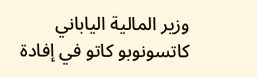وزير المالية الياباني كاتسونوبو كاتو في إفادة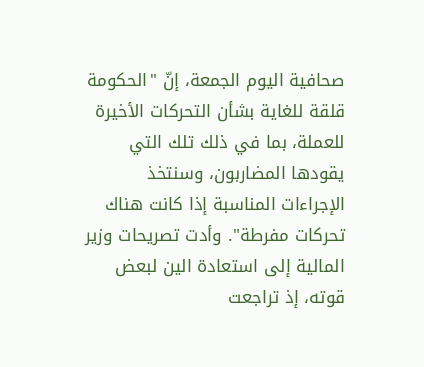صحافية اليوم الجمعة، إنّ "الحكومة قلقة للغاية بشأن التحركات الأخيرة للعملة، بما في ذلك تلك التي يقودها المضاربون، وسنتخذ الإجراءات المناسبة إذا كانت هناك تحركات مفرطة". وأدت تصريحات وزير المالية إلى استعادة الين لبعض قوته، إذ تراجعت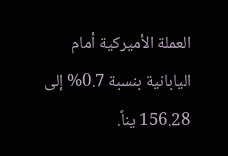العملة الأميركية أمام اليابانية بنسبة 0.7% إلى 156.28 يناً.